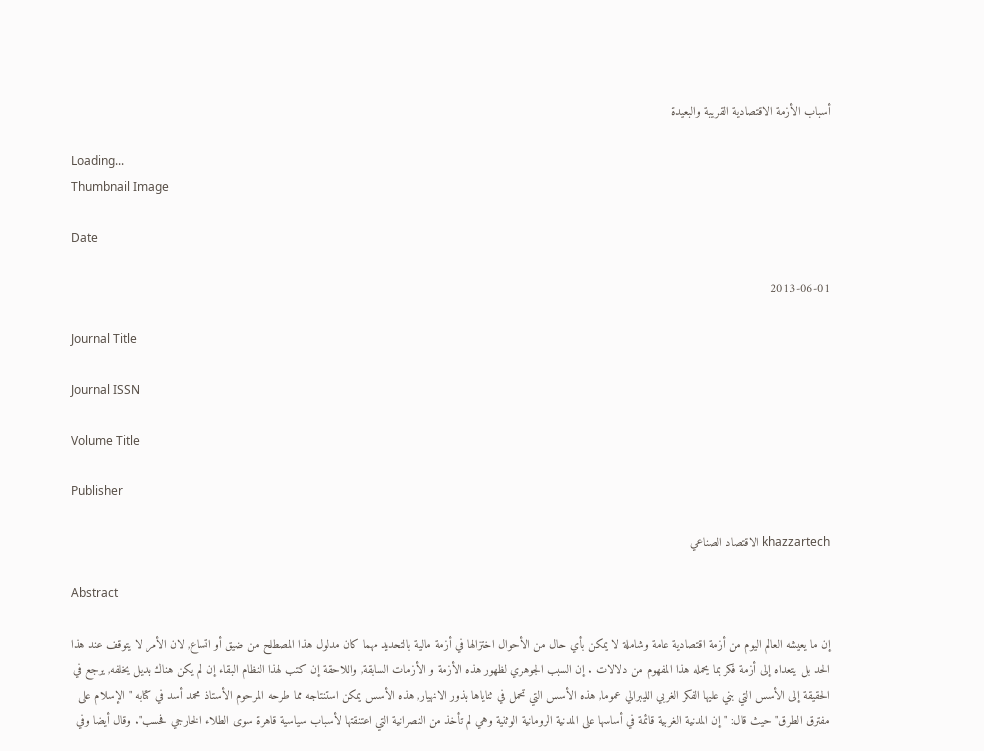أسباب الأزمة الاقتصادية القريبة والبعيدة

Loading...
Thumbnail Image

Date

2013-06-01

Journal Title

Journal ISSN

Volume Title

Publisher

khazzartech الاقتصاد الصناعي

Abstract

إن ما يعيشه العالم اليوم من أزمة اقتصادية عامة وشاملة لا يمكن بأي حال من الأحوال اختزالها في أزمة مالية بالتحديد مهما كان مدلول هذا المصطلح من ضيق أو اتساع, لان الأمر لا يتوقف عند هذا الحد بل يتعداه إلى أزمة فكر بما يحمله هذا المفهوم من دلالات . إن السبب الجوهري لظهور هذه الأزمة و الأزمات السابقة, واللاحقة إن كتب لهذا النظام البقاء إن لم يكن هناك بديل يخلفه, يرجع في الحقيقة إلى الأسس التي بني عليها الفكر الغربي الليبرالي عموما, هذه الأسس التي تحمل في ثناياها بذور الانهيار, هذه الأسس يمكن استنتاجه مما طرحه المرحوم الأستاذ محمد أسد في كتابه " الإسلام على مفترق الطرق" حيث قال: " إن المدنية الغربية قائمة في أساسها على المدنية الرومانية الوثنية وهي لم تأخذ من النصرانية التي اعتنقتها لأسباب سياسية قاهرة سوى الطلاء الخارجي فحسب". وقال أيضا وفي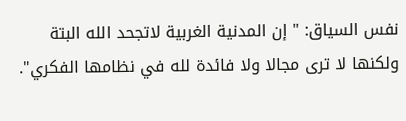نفس السياق: " إن المدنية الغربية لاتجحد الله البتة ولكنها لا ترى مجالا ولا فائدة لله في نظامها الفكري".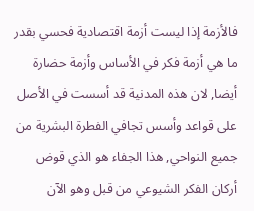فالأزمة إذا ليست أزمة اقتصادية فحسي بقدر ما هي أزمة فكر في الأساس وأزمة حضارة أيضا, لان هذه المدنية قد أسست في الأصل على قواعد وأسس تجافي الفطرة البشرية من جميع النواحي, هذا الجفاء هو الذي قوض أركان الفكر الشيوعي من قبل وهو الآن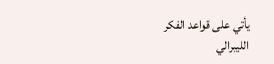يأتي على قواعد الفكر الليبرالي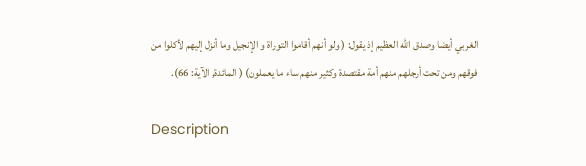الغربي أيضا وصدق الله العظيم إذ يقول: ( ولو أنهم أقاموا التوراة و الإنجيل وما أنزل إليهم لأكلوا من فوقهم ومن تحت أرجلهم منهم أمة مقتصدة وكثير منهم ساء ما يعملون) ( المائدة, الآية: 66).

Description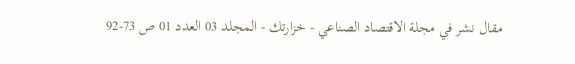مقال نشر في مجلة الاقتصاد الصناعي - خزارتك - المجلد 03 العدد 01 ص 73-92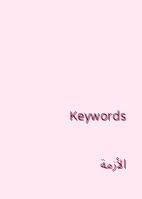Keywords

الأزمة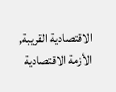الاقتصادية القريبة, الأزمة الاقتصادية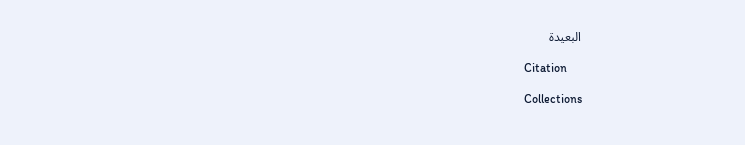البعيدة

Citation

Collections